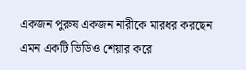একজন পুরুষ একজন নারীকে মারধর করছেন এমন একটি ভিডিও শেয়ার করে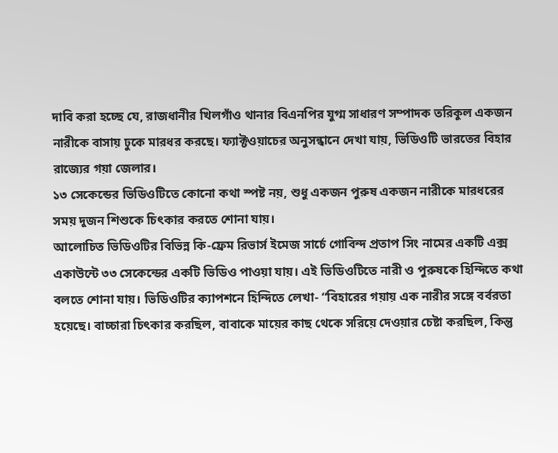দাবি করা হচ্ছে যে, রাজধানীর খিলগাঁও থানার বিএনপির যুগ্ম সাধারণ সম্পাদক তরিকুল একজন নারীকে বাসায় ঢুকে মারধর করছে। ফ্যাক্টওয়াচের অনুসন্ধানে দেখা যায়, ভিডিওটি ভারতের বিহার রাজ্যের গয়া জেলার।
১৩ সেকেন্ডের ভিডিওটিতে কোনো কথা স্পষ্ট নয়, শুধু একজন পুরুষ একজন নারীকে মারধরের সময় দুজন শিশুকে চিৎকার করতে শোনা যায়।
আলোচিত ভিডিওটির বিভিন্ন কি-ফ্রেম রিভার্স ইমেজ সার্চে গোবিন্দ প্রতাপ সিং নামের একটি এক্স একাউন্টে ৩৩ সেকেন্ডের একটি ভিডিও পাওয়া যায়। এই ভিডিওটিতে নারী ও পুরুষকে হিন্দিতে কথা বলতে শোনা যায়। ভিডিওটির ক্যাপশনে হিন্দিতে লেখা- “বিহারের গয়ায় এক নারীর সঙ্গে বর্বরতা হয়েছে। বাচ্চারা চিৎকার করছিল, বাবাকে মায়ের কাছ থেকে সরিয়ে দেওয়ার চেষ্টা করছিল, কিন্তু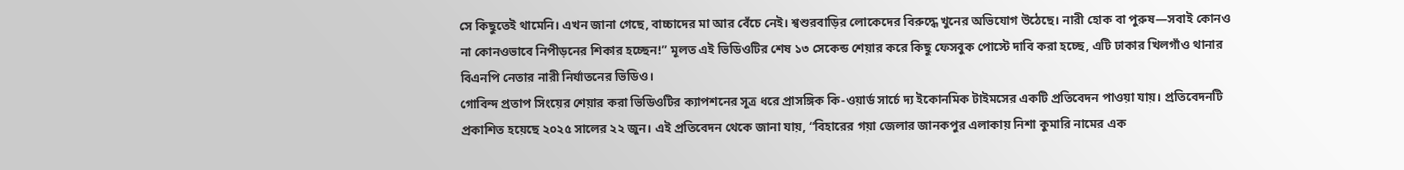সে কিছুতেই থামেনি। এখন জানা গেছে, বাচ্চাদের মা আর বেঁচে নেই। শ্বশুরবাড়ির লোকেদের বিরুদ্ধে খুনের অভিযোগ উঠেছে। নারী হোক বা পুরুষ—সবাই কোনও না কোনওভাবে নিপীড়নের শিকার হচ্ছেন!” মূলত এই ভিডিওটির শেষ ১৩ সেকেন্ড শেয়ার করে কিছু ফেসবুক পোস্টে দাবি করা হচ্ছে, এটি ঢাকার খিলগাঁও থানার বিএনপি নেতার নারী নির্যাতনের ভিডিও।
গোবিন্দ প্রতাপ সিংয়ের শেয়ার করা ভিডিওটির ক্যাপশনের সূত্র ধরে প্রাসঙ্গিক কি-ওয়ার্ড সার্চে দ্য ইকোনমিক টাইমসের একটি প্রতিবেদন পাওয়া যায়। প্রতিবেদনটি প্রকাশিত হয়েছে ২০২৫ সালের ২২ জুন। এই প্রতিবেদন থেকে জানা যায়, “বিহারের গয়া জেলার জানকপুর এলাকায় নিশা কুমারি নামের এক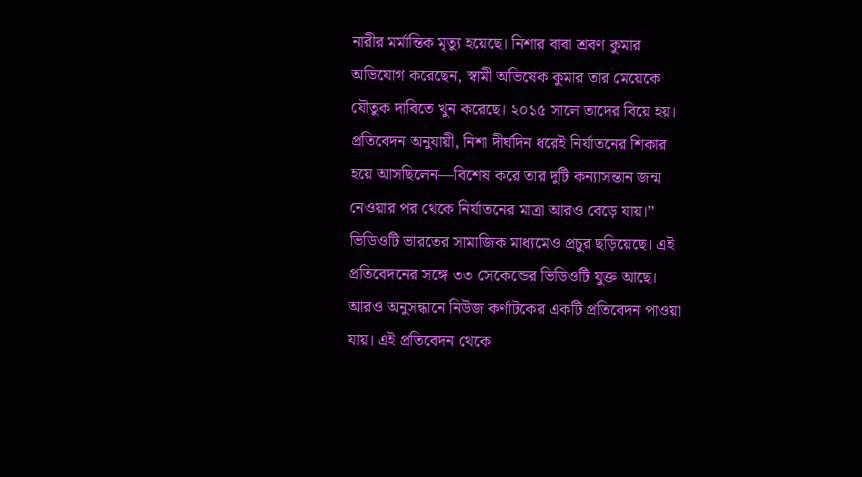নারীর মর্মান্তিক মৃত্যু হয়েছে। নিশার বাবা শ্রবণ কুমার অভিযোগ করেছেন, স্বামী অভিষেক কুমার তার মেয়েকে যৌতুক দাবিতে খুন করেছে। ২০১৫ সালে তাদের বিয়ে হয়। প্রতিবেদন অনুযায়ী, নিশা দীর্ঘদিন ধরেই নির্যাতনের শিকার হয়ে আসছিলেন—বিশেষ করে তার দুটি কন্যাসন্তান জন্ম নেওয়ার পর থেকে নির্যাতনের মাত্রা আরও বেড়ে যায়।”
ভিডিওটি ভারতের সামাজিক মাধ্যমেও প্রচুর ছড়িয়েছে। এই প্রতিবেদনের সঙ্গে ৩৩ সেকেন্ডের ভিডিওটি যুক্ত আছে।
আরও অনুসন্ধানে নিউজ কর্ণাটকের একটি প্রতিবেদন পাওয়া যায়। এই প্রতিবেদন থেকে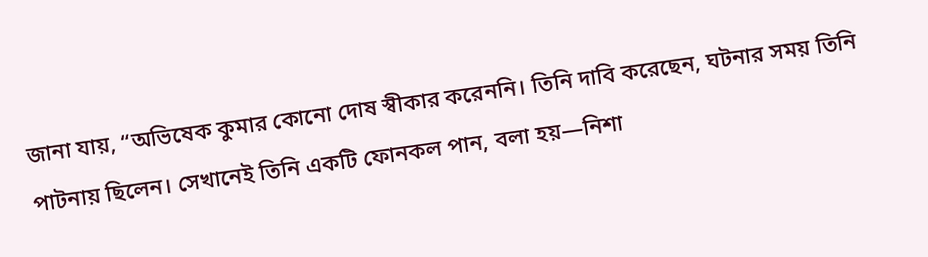জানা যায়, “অভিষেক কুমার কোনো দোষ স্বীকার করেননি। তিনি দাবি করেছেন, ঘটনার সময় তিনি পাটনায় ছিলেন। সেখানেই তিনি একটি ফোনকল পান, বলা হয়—নিশা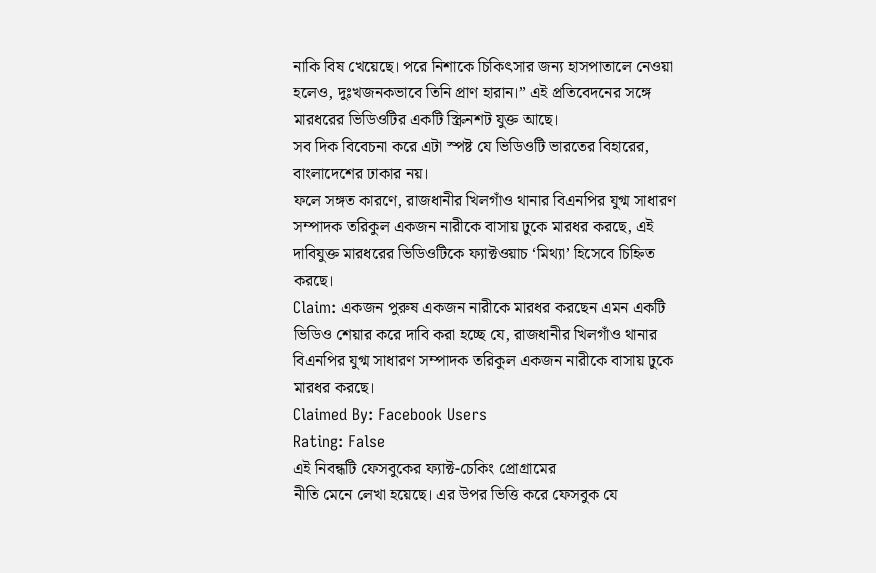নাকি বিষ খেয়েছে। পরে নিশাকে চিকিৎসার জন্য হাসপাতালে নেওয়া হলেও, দুঃখজনকভাবে তিনি প্রাণ হারান।” এই প্রতিবেদনের সঙ্গে মারধরের ভিডিওটির একটি স্ক্রিনশট যুক্ত আছে।
সব দিক বিবেচনা করে এটা স্পষ্ট যে ভিডিওটি ভারতের বিহারের, বাংলাদেশের ঢাকার নয়।
ফলে সঙ্গত কারণে, রাজধানীর খিলগাঁও থানার বিএনপির যুগ্ম সাধারণ সম্পাদক তরিকুল একজন নারীকে বাসায় ঢুকে মারধর করছে, এই দাবিযুক্ত মারধরের ভিডিওটিকে ফ্যাক্টওয়াচ ‘মিথ্যা’ হিসেবে চিহ্নিত করছে।
Claim: একজন পুরুষ একজন নারীকে মারধর করছেন এমন একটি ভিডিও শেয়ার করে দাবি করা হচ্ছে যে, রাজধানীর খিলগাঁও থানার বিএনপির যুগ্ম সাধারণ সম্পাদক তরিকুল একজন নারীকে বাসায় ঢুকে মারধর করছে।
Claimed By: Facebook Users
Rating: False
এই নিবন্ধটি ফেসবুকের ফ্যাক্ট-চেকিং প্রোগ্রামের
নীতি মেনে লেখা হয়েছে। এর উপর ভিত্তি করে ফেসবুক যে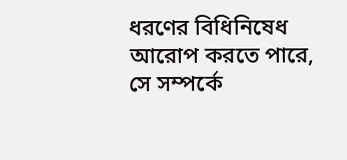ধরণের বিধিনিষেধ আরোপ করতে পারে, সে সম্পর্কে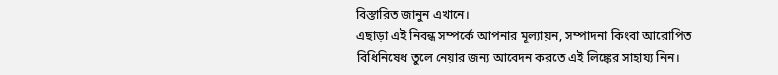বিস্তারিত জানুন এখানে।
এছাড়া এই নিবন্ধ সম্পর্কে আপনার মূল্যায়ন, সম্পাদনা কিংবা আরোপিত বিধিনিষেধ তুলে নেয়ার জন্য আবেদন করতে এই লিঙ্কের সাহায্য নিন।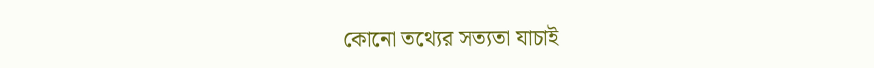কোনো তথ্যের সত্যতা যাচাই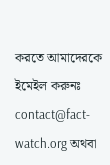করতে আমাদেরকে ইমেইল করুনঃ contact@fact-watch.org অথবা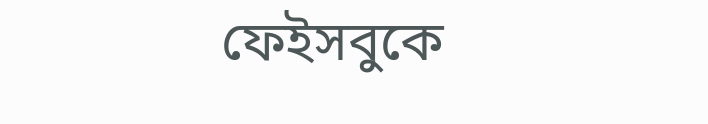ফেইসবুকে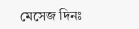মেসেজ দিনঃ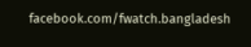facebook.com/fwatch.bangladesh